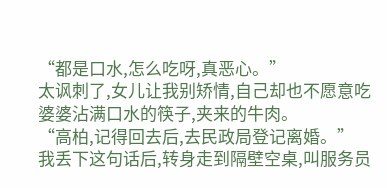“都是口水,怎么吃呀,真恶心。”
太讽刺了,女儿让我别矫情,自己却也不愿意吃婆婆沾满口水的筷子,夹来的牛肉。
“高柏,记得回去后,去民政局登记离婚。”
我丢下这句话后,转身走到隔壁空桌,叫服务员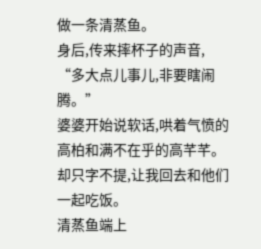做一条清蒸鱼。
身后,传来摔杯子的声音,
“多大点儿事儿,非要瞎闹腾。”
婆婆开始说软话,哄着气愤的高柏和满不在乎的高芊芊。
却只字不提,让我回去和他们一起吃饭。
清蒸鱼端上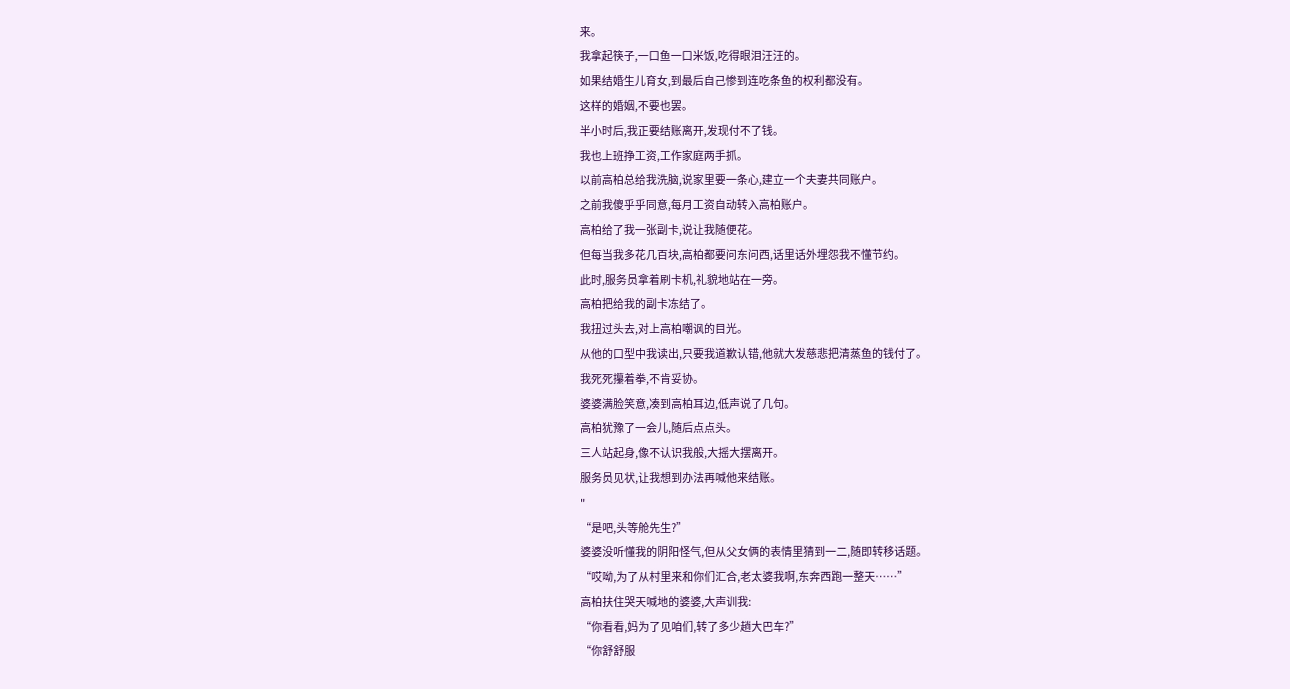来。
我拿起筷子,一口鱼一口米饭,吃得眼泪汪汪的。
如果结婚生儿育女,到最后自己惨到连吃条鱼的权利都没有。
这样的婚姻,不要也罢。
半小时后,我正要结账离开,发现付不了钱。
我也上班挣工资,工作家庭两手抓。
以前高柏总给我洗脑,说家里要一条心,建立一个夫妻共同账户。
之前我傻乎乎同意,每月工资自动转入高柏账户。
高柏给了我一张副卡,说让我随便花。
但每当我多花几百块,高柏都要问东问西,话里话外埋怨我不懂节约。
此时,服务员拿着刷卡机,礼貌地站在一旁。
高柏把给我的副卡冻结了。
我扭过头去,对上高柏嘲讽的目光。
从他的口型中我读出,只要我道歉认错,他就大发慈悲把清蒸鱼的钱付了。
我死死攥着拳,不肯妥协。
婆婆满脸笑意,凑到高柏耳边,低声说了几句。
高柏犹豫了一会儿,随后点点头。
三人站起身,像不认识我般,大摇大摆离开。
服务员见状,让我想到办法再喊他来结账。
"
“是吧,头等舱先生?”
婆婆没听懂我的阴阳怪气,但从父女俩的表情里猜到一二,随即转移话题。
“哎呦,为了从村里来和你们汇合,老太婆我啊,东奔西跑一整天……”
高柏扶住哭天喊地的婆婆,大声训我:
“你看看,妈为了见咱们,转了多少趟大巴车?”
“你舒舒服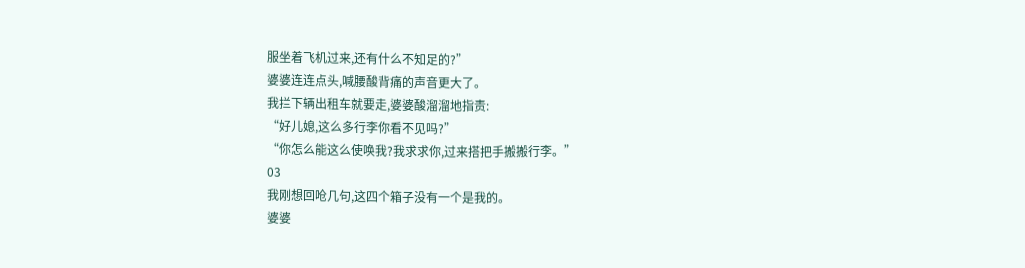服坐着飞机过来,还有什么不知足的?”
婆婆连连点头,喊腰酸背痛的声音更大了。
我拦下辆出租车就要走,婆婆酸溜溜地指责:
“好儿媳,这么多行李你看不见吗?”
“你怎么能这么使唤我?我求求你,过来搭把手搬搬行李。”
03
我刚想回呛几句,这四个箱子没有一个是我的。
婆婆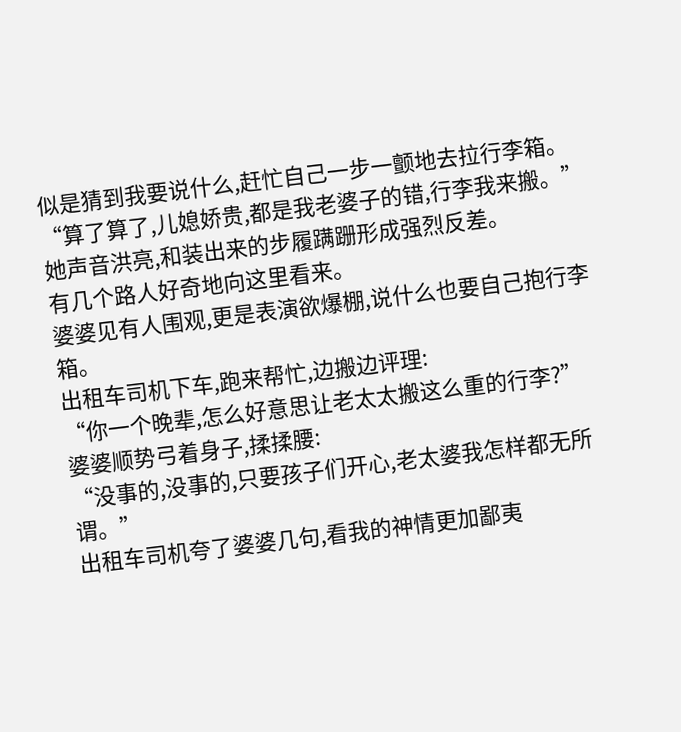似是猜到我要说什么,赶忙自己一步一颤地去拉行李箱。
“算了算了,儿媳娇贵,都是我老婆子的错,行李我来搬。”
她声音洪亮,和装出来的步履蹒跚形成强烈反差。
有几个路人好奇地向这里看来。
婆婆见有人围观,更是表演欲爆棚,说什么也要自己抱行李箱。
出租车司机下车,跑来帮忙,边搬边评理:
“你一个晚辈,怎么好意思让老太太搬这么重的行李?”
婆婆顺势弓着身子,揉揉腰:
“没事的,没事的,只要孩子们开心,老太婆我怎样都无所谓。”
出租车司机夸了婆婆几句,看我的神情更加鄙夷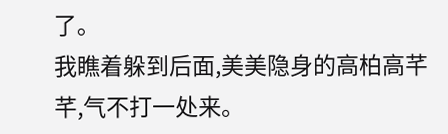了。
我瞧着躲到后面,美美隐身的高柏高芊芊,气不打一处来。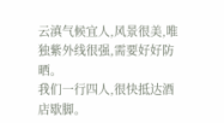云滇气候宜人,风景很美,唯独紫外线很强,需要好好防晒。
我们一行四人,很快抵达酒店歇脚。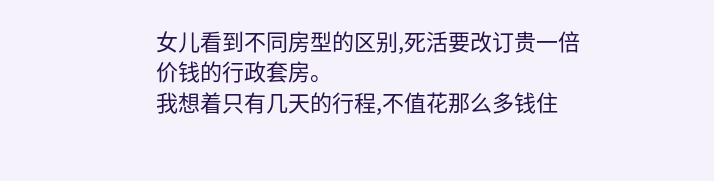女儿看到不同房型的区别,死活要改订贵一倍价钱的行政套房。
我想着只有几天的行程,不值花那么多钱住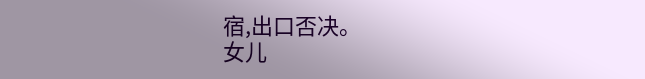宿,出口否决。
女儿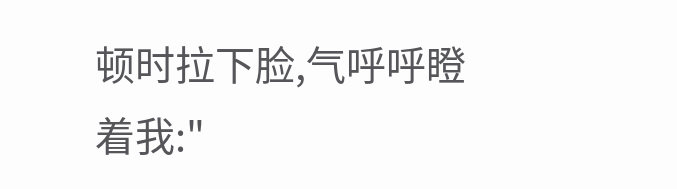顿时拉下脸,气呼呼瞪着我:"